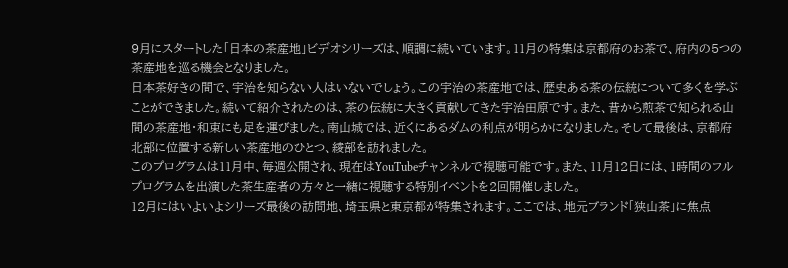9月にスタートした「日本の茶産地」ビデオシリーズは、順調に続いています。11月の特集は京都府のお茶で、府内の5つの茶産地を巡る機会となりました。
日本茶好きの間で、宇治を知らない人はいないでしょう。この宇治の茶産地では、歴史ある茶の伝統について多くを学ぶことができました。続いて紹介されたのは、茶の伝統に大きく貢献してきた宇治田原です。また、昔から煎茶で知られる山間の茶産地・和束にも足を運びました。南山城では、近くにあるダムの利点が明らかになりました。そして最後は、京都府北部に位置する新しい茶産地のひとつ、綾部を訪れました。
このプログラムは11月中、毎週公開され、現在はYouTubeチャンネルで視聴可能です。また、11月12日には、1時間のフルプログラムを出演した茶生産者の方々と一緒に視聴する特別イベントを2回開催しました。
12月にはいよいよシリーズ最後の訪問地、埼玉県と東京都が特集されます。ここでは、地元ブランド「狭山茶」に焦点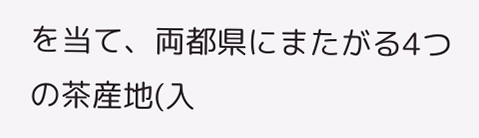を当て、両都県にまたがる4つの茶産地(入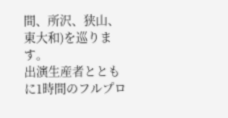間、所沢、狭山、東大和)を巡ります。
出演生産者とともに1時間のフルプロ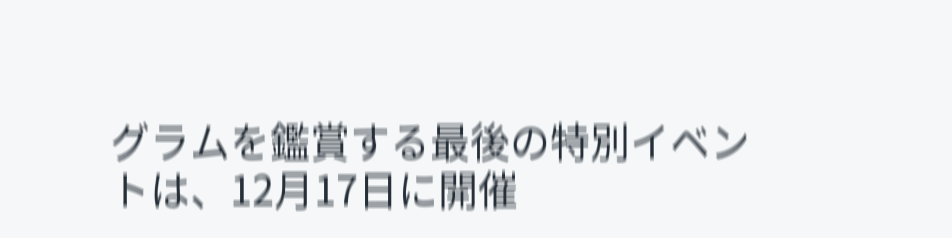グラムを鑑賞する最後の特別イベントは、12月17日に開催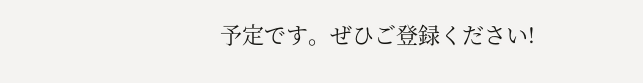予定です。ぜひご登録ください!